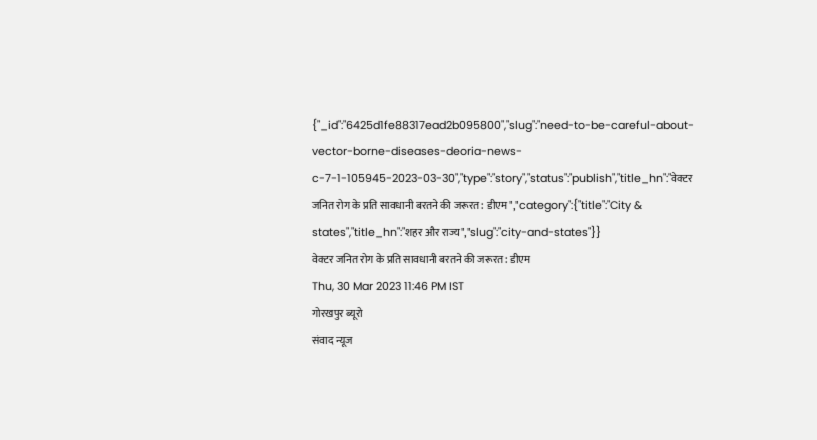{"_id":"6425d1fe88317ead2b095800","slug":"need-to-be-careful-about-vector-borne-diseases-deoria-news-c-7-1-105945-2023-03-30","type":"story","status":"publish","title_hn":"वेक्टर जनित रोग के प्रति सावधानी बरतने की जरूरत : डीएम","category":{"title":"City & states","title_hn":"शहर और राज्य","slug":"city-and-states"}}
वेक्टर जनित रोग के प्रति सावधानी बरतने की जरूरत : डीएम
Thu, 30 Mar 2023 11:46 PM IST
गोरखपुर ब्यूरो
संवाद न्यूज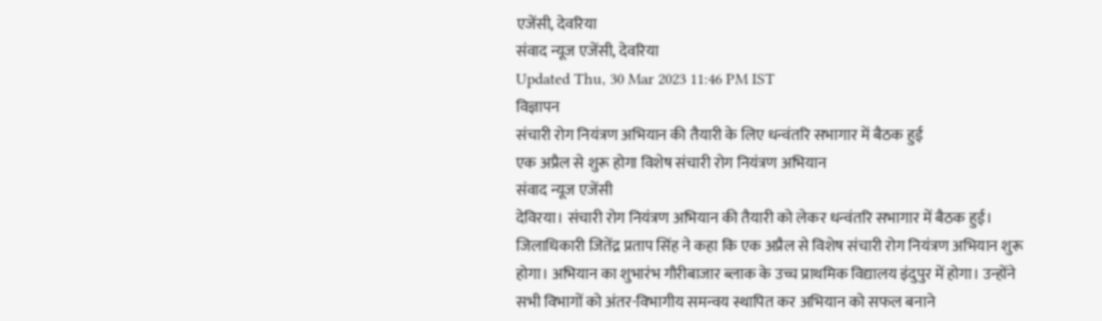एजेंसी, देवरिया
संवाद न्यूज एजेंसी, देवरिया
Updated Thu, 30 Mar 2023 11:46 PM IST
विज्ञापन
संचारी रोग नियंत्रण अभियान की तैयारी के लिए धन्वंतरि सभागार में बैठक हुई
एक अप्रैल से शुरू होगा विशेष संचारी रोग नियंत्रण अभियान
संवाद न्यूज एजेंसी
देविरया। संचारी रोग नियंत्रण अभियान की तैयारी को लेकर धन्वंतरि सभागार में बैठक हुई। जिलाधिकारी जितेंद्र प्रताप सिंह ने कहा कि एक अप्रैल से विशेष संचारी रोग नियंत्रण अभियान शुरू होगा। अभियान का शुभारंभ गौरीबाजार ब्लाक के उच्च प्राथमिक विद्यालय इंदुपुर में होगा। उन्होंने सभी विभागों को अंतर-विभागीय समन्वय स्थापित कर अभियान को सफल बनाने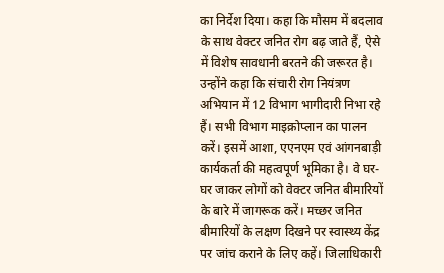का निर्देश दिया। कहा कि मौसम में बदलाव के साथ वेक्टर जनित रोग बढ़ जाते हैं, ऐसे में विशेष सावधानी बरतने की जरूरत है।
उन्होंने कहा कि संचारी रोग नियंत्रण अभियान में 12 विभाग भागीदारी निभा रहे हैं। सभी विभाग माइक्रोप्लान का पालन करें। इसमें आशा, एएनएम एवं आंगनबाड़ी कार्यकर्ता की महत्वपूर्ण भूमिका है। वे घर-घर जाकर लोगों को वेक्टर जनित बीमारियों के बारे में जागरूक करें। मच्छर जनित बीमारियों के लक्षण दिखने पर स्वास्थ्य केंद्र पर जांच कराने के लिए कहें। जिलाधिकारी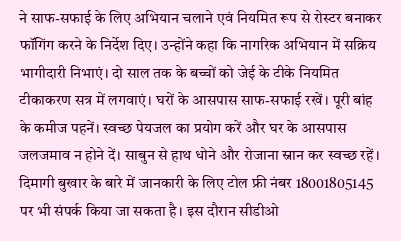ने साफ-सफाई के लिए अभियान चलाने एवं नियमित रूप से रोस्टर बनाकर फॉगिंग करने के निर्देश दिए। उन्होंने कहा कि नागरिक अभियान में सक्रिय भागीदारी निभाएं। दो साल तक के बच्चों को जेई के टीके नियमित टीकाकरण सत्र में लगवाएं। घरों के आसपास साफ-सफाई रखें। पूरी बांह के कमीज पहनें। स्वच्छ पेयजल का प्रयोग करें और घर के आसपास जलजमाव न होने दें। साबुन से हाथ धोने और रोजाना स्नान कर स्वच्छ रहें। दिमागी बुखार के बारे में जानकारी के लिए टोल फ्री नंबर 18001805145 पर भी संपर्क किया जा सकता है। इस दौरान सीडीओ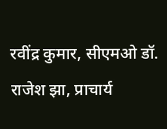रवींद्र कुमार, सीएमओ डॉ. राजेश झा, प्राचार्य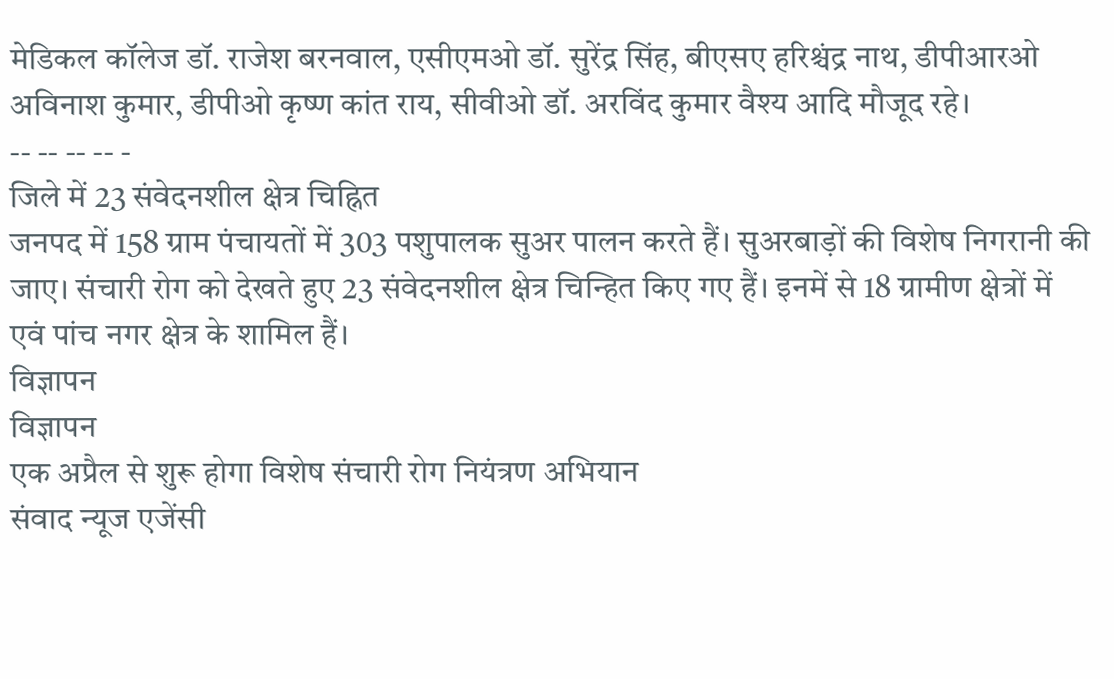मेडिकल कॉलेज डॉ. राजेश बरनवाल, एसीएमओ डॉ. सुरेंद्र सिंह, बीएसए हरिश्चंद्र नाथ, डीपीआरओ अविनाश कुमार, डीपीओ कृष्ण कांत राय, सीवीओ डॉ. अरविंद कुमार वैश्य आदि मौजूद रहे।
-- -- -- -- -
जिले में 23 संवेदनशील क्षेत्र चिह्नित
जनपद में 158 ग्राम पंचायतों में 303 पशुपालक सुअर पालन करते हैं। सुअरबाड़ों की विशेष निगरानी की जाए। संचारी रोग को देखते हुए 23 संवेदनशील क्षेत्र चिन्हित किए गए हैं। इनमें से 18 ग्रामीण क्षेत्रों में एवं पांच नगर क्षेत्र के शामिल हैं।
विज्ञापन
विज्ञापन
एक अप्रैल से शुरू होगा विशेष संचारी रोग नियंत्रण अभियान
संवाद न्यूज एजेंसी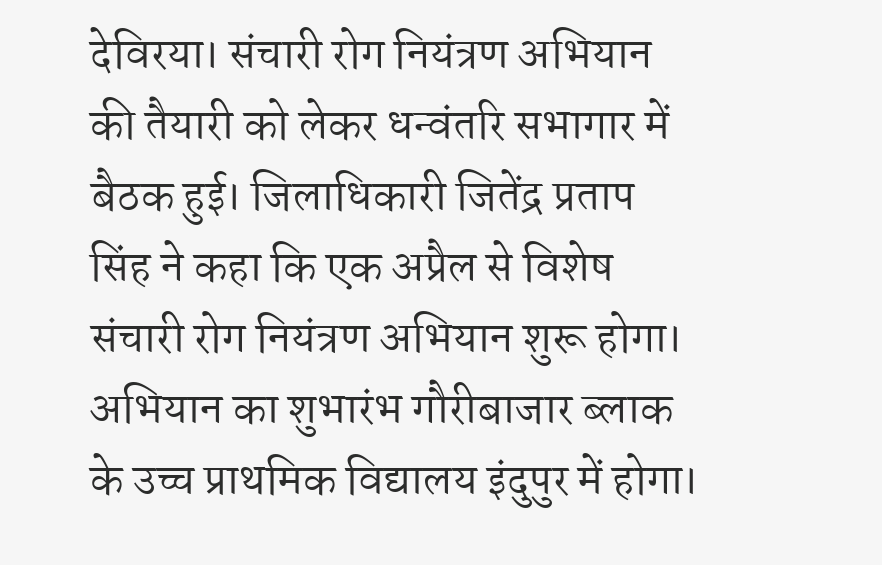देविरया। संचारी रोग नियंत्रण अभियान की तैयारी को लेकर धन्वंतरि सभागार में बैठक हुई। जिलाधिकारी जितेंद्र प्रताप सिंह ने कहा कि एक अप्रैल से विशेष संचारी रोग नियंत्रण अभियान शुरू होगा। अभियान का शुभारंभ गौरीबाजार ब्लाक के उच्च प्राथमिक विद्यालय इंदुपुर में होगा।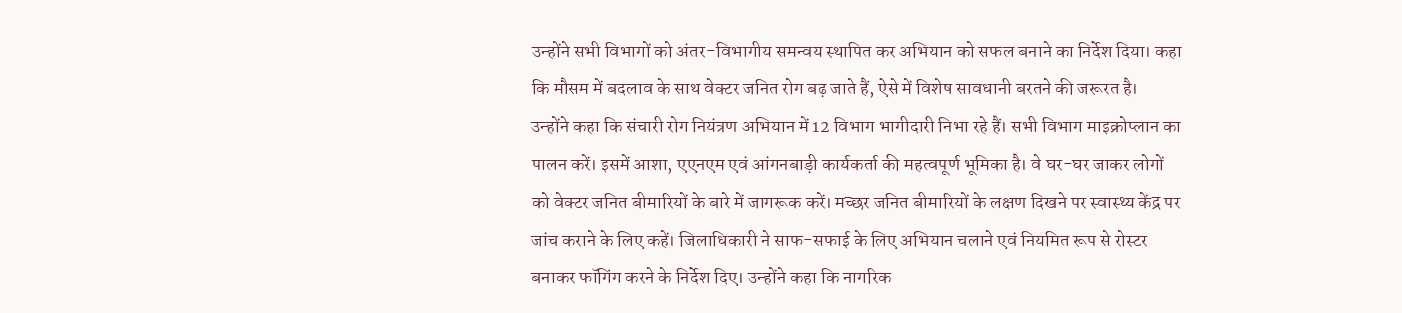उन्होंने सभी विभागों को अंतर-विभागीय समन्वय स्थापित कर अभियान को सफल बनाने का निर्देश दिया। कहा कि मौसम में बदलाव के साथ वेक्टर जनित रोग बढ़ जाते हैं, ऐसे में विशेष सावधानी बरतने की जरूरत है।
उन्होंने कहा कि संचारी रोग नियंत्रण अभियान में 12 विभाग भागीदारी निभा रहे हैं। सभी विभाग माइक्रोप्लान का पालन करें। इसमें आशा, एएनएम एवं आंगनबाड़ी कार्यकर्ता की महत्वपूर्ण भूमिका है। वे घर-घर जाकर लोगों को वेक्टर जनित बीमारियों के बारे में जागरूक करें। मच्छर जनित बीमारियों के लक्षण दिखने पर स्वास्थ्य केंद्र पर जांच कराने के लिए कहें। जिलाधिकारी ने साफ-सफाई के लिए अभियान चलाने एवं नियमित रूप से रोस्टर बनाकर फॉगिंग करने के निर्देश दिए। उन्होंने कहा कि नागरिक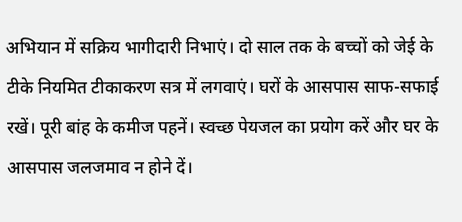अभियान में सक्रिय भागीदारी निभाएं। दो साल तक के बच्चों को जेई के टीके नियमित टीकाकरण सत्र में लगवाएं। घरों के आसपास साफ-सफाई रखें। पूरी बांह के कमीज पहनें। स्वच्छ पेयजल का प्रयोग करें और घर के आसपास जलजमाव न होने दें।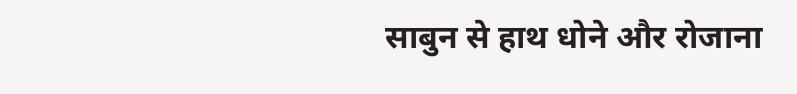साबुन से हाथ धोने और रोजाना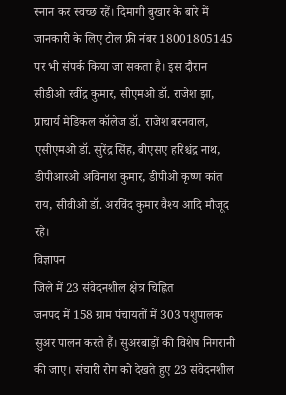स्नान कर स्वच्छ रहें। दिमागी बुखार के बारे में जानकारी के लिए टोल फ्री नंबर 18001805145 पर भी संपर्क किया जा सकता है। इस दौरान सीडीओ रवींद्र कुमार, सीएमओ डॉ. राजेश झा, प्राचार्य मेडिकल कॉलेज डॉ. राजेश बरनवाल, एसीएमओ डॉ. सुरेंद्र सिंह, बीएसए हरिश्चंद्र नाथ, डीपीआरओ अविनाश कुमार, डीपीओ कृष्ण कांत राय, सीवीओ डॉ. अरविंद कुमार वैश्य आदि मौजूद रहे।
विज्ञापन
जिले में 23 संवेदनशील क्षेत्र चिह्नित
जनपद में 158 ग्राम पंचायतों में 303 पशुपालक सुअर पालन करते हैं। सुअरबाड़ों की विशेष निगरानी की जाए। संचारी रोग को देखते हुए 23 संवेदनशील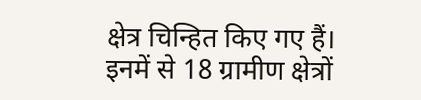क्षेत्र चिन्हित किए गए हैं। इनमें से 18 ग्रामीण क्षेत्रों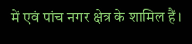में एवं पांच नगर क्षेत्र के शामिल हैं।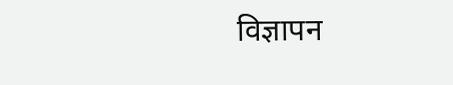विज्ञापन